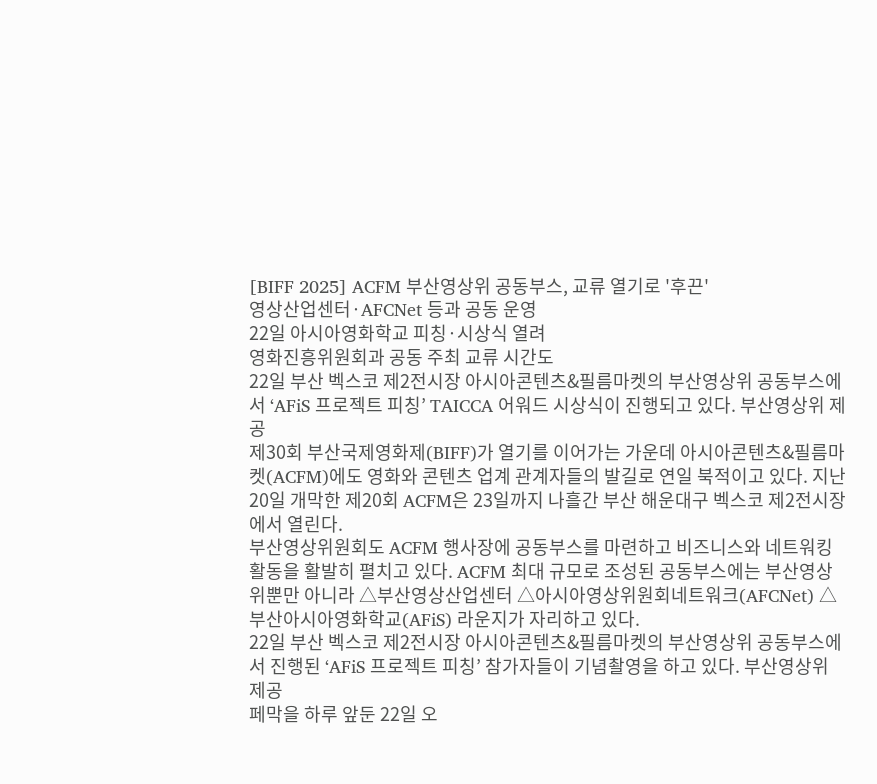[BIFF 2025] ACFM 부산영상위 공동부스, 교류 열기로 '후끈'
영상산업센터·AFCNet 등과 공동 운영
22일 아시아영화학교 피칭·시상식 열려
영화진흥위원회과 공동 주최 교류 시간도
22일 부산 벡스코 제2전시장 아시아콘텐츠&필름마켓의 부산영상위 공동부스에서 ‘AFiS 프로젝트 피칭’ TAICCA 어워드 시상식이 진행되고 있다. 부산영상위 제공
제30회 부산국제영화제(BIFF)가 열기를 이어가는 가운데 아시아콘텐츠&필름마켓(ACFM)에도 영화와 콘텐츠 업계 관계자들의 발길로 연일 북적이고 있다. 지난 20일 개막한 제20회 ACFM은 23일까지 나흘간 부산 해운대구 벡스코 제2전시장에서 열린다.
부산영상위원회도 ACFM 행사장에 공동부스를 마련하고 비즈니스와 네트워킹 활동을 활발히 펼치고 있다. ACFM 최대 규모로 조성된 공동부스에는 부산영상위뿐만 아니라 △부산영상산업센터 △아시아영상위원회네트워크(AFCNet) △부산아시아영화학교(AFiS) 라운지가 자리하고 있다.
22일 부산 벡스코 제2전시장 아시아콘텐츠&필름마켓의 부산영상위 공동부스에서 진행된 ‘AFiS 프로젝트 피칭’ 참가자들이 기념촬영을 하고 있다. 부산영상위 제공
페막을 하루 앞둔 22일 오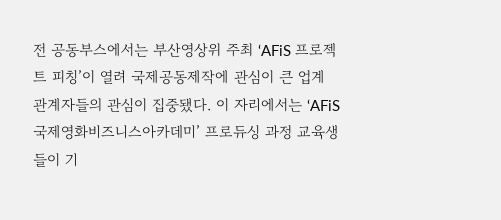전 공동부스에서는 부산영상위 주최 ‘AFiS 프로젝트 피칭’이 열려 국제공동제작에 관심이 큰 업계 관계자들의 관심이 집중됐다. 이 자리에서는 ‘AFiS 국제영화비즈니스아카데미’ 프로듀싱 과정 교육생들이 기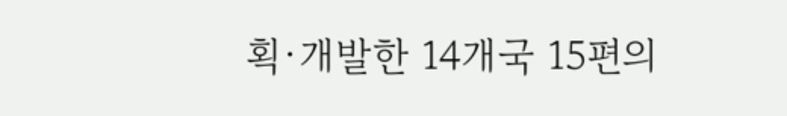획·개발한 14개국 15편의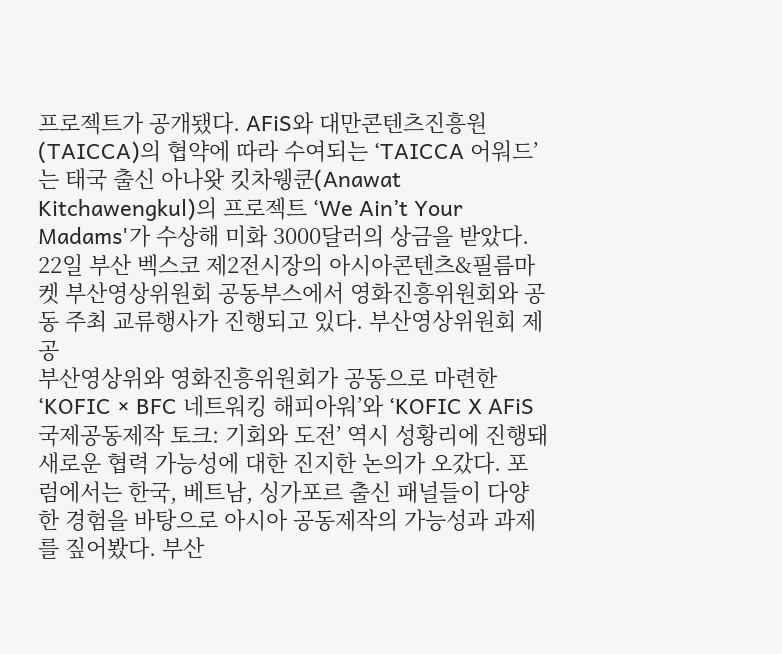프로젝트가 공개됐다. AFiS와 대만콘텐츠진흥원(TAICCA)의 협약에 따라 수여되는 ‘TAICCA 어워드’는 태국 출신 아나왓 킷차웽쿤(Anawat Kitchawengkul)의 프로젝트 ‘We Ain’t Your Madams'가 수상해 미화 3000달러의 상금을 받았다.
22일 부산 벡스코 제2전시장의 아시아콘텐츠&필름마켓 부산영상위원회 공동부스에서 영화진흥위원회와 공동 주최 교류행사가 진행되고 있다. 부산영상위원회 제공
부산영상위와 영화진흥위원회가 공동으로 마련한 ‘KOFIC × BFC 네트워킹 해피아워’와 ‘KOFIC X AFiS 국제공동제작 토크: 기회와 도전’ 역시 성황리에 진행돼 새로운 협력 가능성에 대한 진지한 논의가 오갔다. 포럼에서는 한국, 베트남, 싱가포르 출신 패널들이 다양한 경험을 바탕으로 아시아 공동제작의 가능성과 과제를 짚어봤다. 부산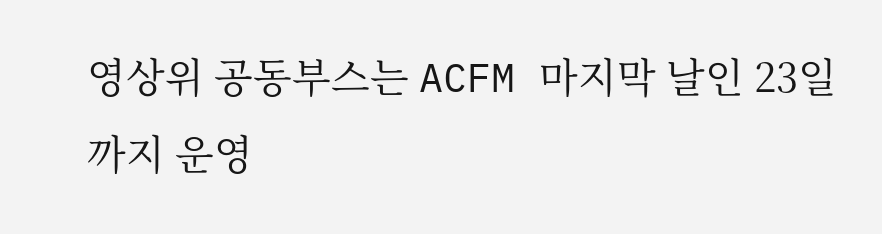영상위 공동부스는 ACFM 마지막 날인 23일까지 운영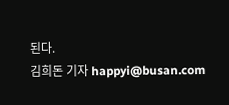된다.
김희돈 기자 happyi@busan.com